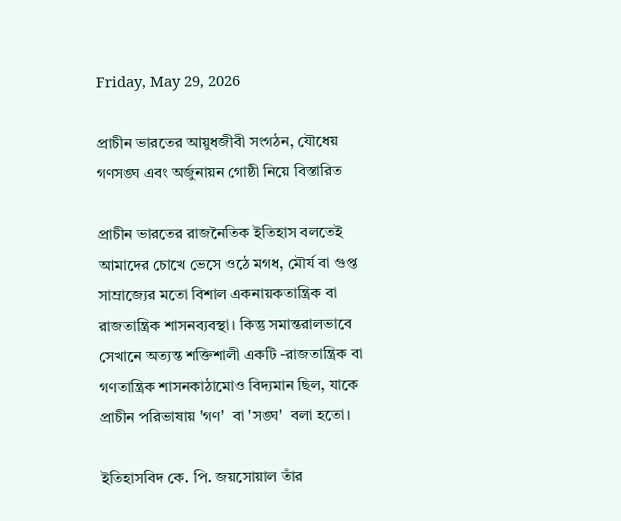Friday, May 29, 2026

প্রাচীন ভারতের আয়ুধজীবী সংগঠন, যৌধেয় গণসঙ্ঘ এবং অর্জুনায়ন গোষ্ঠী নিয়ে বিস্তারিত

প্রাচীন ভারতের রাজনৈতিক ইতিহাস বলতেই আমাদের চোখে ভেসে ওঠে মগধ, মৌর্য বা গুপ্ত সাম্রাজ্যের মতো বিশাল একনায়কতান্ত্রিক বা রাজতান্ত্রিক শাসনব্যবস্থা। কিন্তু সমান্তরালভাবে সেখানে অত্যন্ত শক্তিশালী একটি -রাজতান্ত্রিক বা গণতান্ত্রিক শাসনকাঠামোও বিদ্যমান ছিল, যাকে প্রাচীন পরিভাষায় 'গণ'  বা 'সঙ্ঘ'  বলা হতো।

ইতিহাসবিদ কে. পি. জয়সোয়াল তাঁর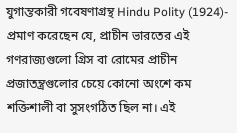যুগান্তকারী গবেষণাগ্রন্থ Hindu Polity (1924)- প্রমাণ করেছেন যে, প্রাচীন ভারতের এই গণরাজ্যগুলো গ্রিস বা রোমের প্রাচীন প্রজাতন্ত্রগুলোর চেয়ে কোনো অংশে কম শক্তিশালী বা সুসংগঠিত ছিল না। এই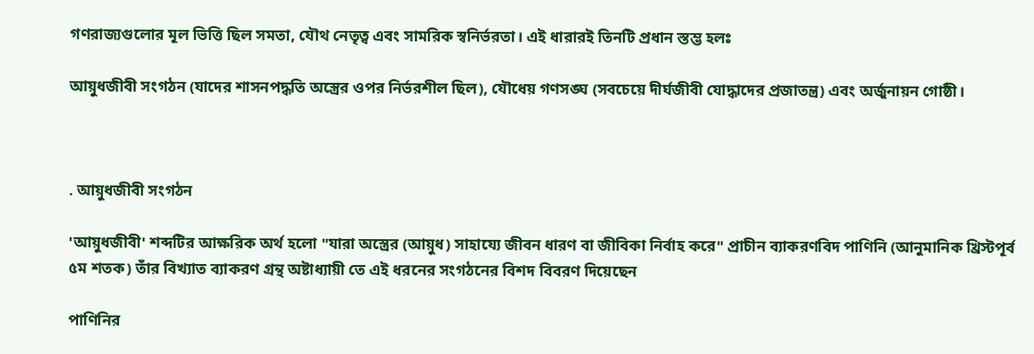গণরাজ্যগুলোর মূল ভিত্তি ছিল সমতা, যৌথ নেতৃত্ব এবং সামরিক স্বনির্ভরতা। এই ধারারই তিনটি প্রধান স্তম্ভ হলঃ

আয়ুধজীবী সংগঠন (যাদের শাসনপদ্ধতি অস্ত্রের ওপর নির্ভরশীল ছিল), যৌধেয় গণসঙ্ঘ (সবচেয়ে দীর্ঘজীবী যোদ্ধাদের প্রজাতন্ত্র) এবং অর্জুনায়ন গোষ্ঠী।



. আয়ুধজীবী সংগঠন

'আয়ুধজীবী' শব্দটির আক্ষরিক অর্থ হলো "যারা অস্ত্রের (আয়ুধ) সাহায্যে জীবন ধারণ বা জীবিকা নির্বাহ করে" প্রাচীন ব্যাকরণবিদ পাণিনি (আনুমানিক খ্রিস্টপূর্ব ৫ম শতক) তাঁর বিখ্যাত ব্যাকরণ গ্রন্থ অষ্টাধ্যায়ী তে এই ধরনের সংগঠনের বিশদ বিবরণ দিয়েছেন

পাণিনির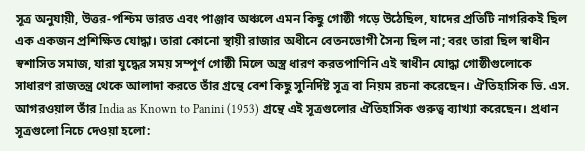সূত্র অনুযায়ী, উত্তর-পশ্চিম ভারত এবং পাঞ্জাব অঞ্চলে এমন কিছু গোষ্ঠী গড়ে উঠেছিল, যাদের প্রতিটি নাগরিকই ছিল এক একজন প্রশিক্ষিত যোদ্ধা। তারা কোনো স্থায়ী রাজার অধীনে বেতনভোগী সৈন্য ছিল না; বরং তারা ছিল স্বাধীন স্বশাসিত সমাজ, যারা যুদ্ধের সময় সম্পূর্ণ গোষ্ঠী মিলে অস্ত্র ধারণ করতপাণিনি এই স্বাধীন যোদ্ধা গোষ্ঠীগুলোকে সাধারণ রাজতন্ত্র থেকে আলাদা করতে তাঁর গ্রন্থে বেশ কিছু সুনির্দিষ্ট সূত্র বা নিয়ম রচনা করেছেন। ঐতিহাসিক ভি. এস. আগরওয়াল তাঁর India as Known to Panini (1953) গ্রন্থে এই সূত্রগুলোর ঐতিহাসিক গুরুত্ব ব্যাখ্যা করেছেন। প্রধান সূত্রগুলো নিচে দেওয়া হলো: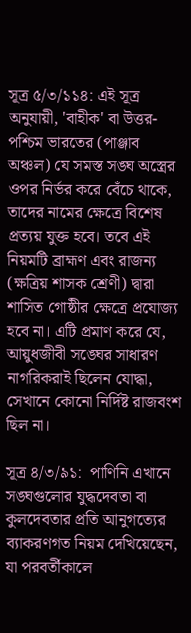সূত্র ৫/৩/১১৪: এই সূত্র অনুযায়ী, 'বাহীক' বা উত্তর-পশ্চিম ভারতের (পাঞ্জাব অঞ্চল) যে সমস্ত সঙ্ঘ অস্ত্রের ওপর নির্ভর করে বেঁচে থাকে, তাদের নামের ক্ষেত্রে বিশেষ প্রত্যয় যুক্ত হবে। তবে এই নিয়মটি ব্রাহ্মণ এবং রাজন্য (ক্ষত্রিয় শাসক শ্রেণী) দ্বারা শাসিত গোষ্ঠীর ক্ষেত্রে প্রযোজ্য হবে না। এটি প্রমাণ করে যে, আয়ুধজীবী সঙ্ঘের সাধারণ নাগরিকরাই ছিলেন যোদ্ধা, সেখানে কোনো নির্দিষ্ট রাজবংশ ছিল না।

সূত্র ৪/৩/৯১:  পাণিনি এখানে সঙ্ঘগুলোর যুদ্ধদেবতা বা কুলদেবতার প্রতি আনুগত্যের ব্যাকরণগত নিয়ম দেখিয়েছেন, যা পরবর্তীকালে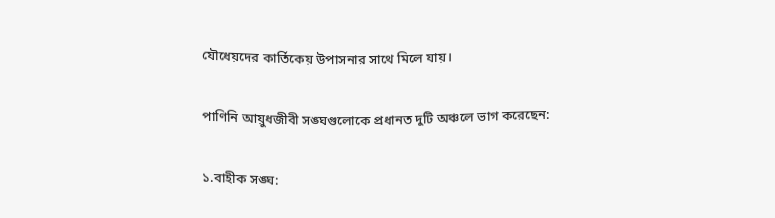যৌধেয়দের কার্তিকেয় উপাসনার সাথে মিলে যায়।

পাণিনি আয়ুধজীবী সঙ্ঘগুলোকে প্রধানত দুটি অঞ্চলে ভাগ করেছেন:

১.বাহীক সঙ্ঘ: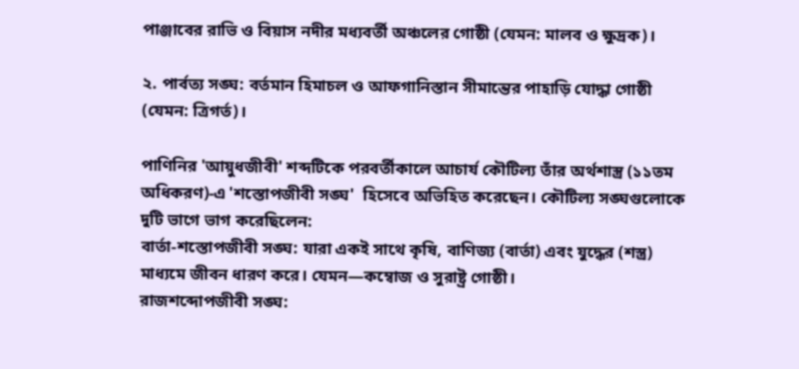পাঞ্জাবের রাভি ও বিয়াস নদীর মধ্যবর্তী অঞ্চলের গোষ্ঠী (যেমন: মালব ও ক্ষুদ্রক)।

২. পার্বত্য সঙ্ঘ: বর্তমান হিমাচল ও আফগানিস্তান সীমান্তের পাহাড়ি যোদ্ধা গোষ্ঠী (যেমন: ত্রিগর্ত)।

পাণিনির 'আয়ুধজীবী' শব্দটিকে পরবর্তীকালে আচার্য কৌটিল্য তাঁর অর্থশাস্ত্র (১১তম অধিকরণ)-এ 'শস্তোপজীবী সঙ্ঘ'  হিসেবে অভিহিত করেছেন। কৌটিল্য সঙ্ঘগুলোকে দুটি ভাগে ভাগ করেছিলেন:
বার্তা-শস্তোপজীবী সঙ্ঘ: যারা একই সাথে কৃষি, বাণিজ্য (বার্তা) এবং যুদ্ধের (শস্ত্র) মাধ্যমে জীবন ধারণ করে। যেমন—কম্বোজ ও সুরাষ্ট্র গোষ্ঠী।
রাজশব্দোপজীবী সঙ্ঘ: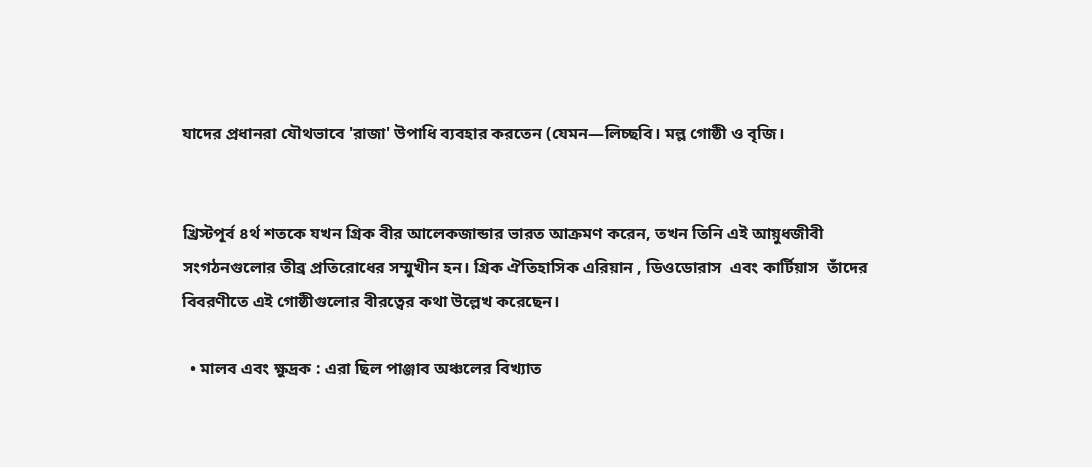যাদের প্রধানরা যৌথভাবে 'রাজা' উপাধি ব্যবহার করতেন (যেমন—লিচ্ছবি। মল্ল গোষ্ঠী ও বৃজি।


খ্রিস্টপূর্ব ৪র্থ শতকে যখন গ্রিক বীর আলেকজান্ডার ভারত আক্রমণ করেন, তখন তিনি এই আয়ুধজীবী সংগঠনগুলোর তীব্র প্রতিরোধের সম্মুখীন হন। গ্রিক ঐতিহাসিক এরিয়ান , ডিওডোরাস  এবং কার্টিয়াস  তাঁদের বিবরণীতে এই গোষ্ঠীগুলোর বীরত্বের কথা উল্লেখ করেছেন।

  • মালব এবং ক্ষুদ্রক : এরা ছিল পাঞ্জাব অঞ্চলের বিখ্যাত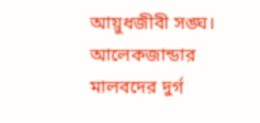আয়ুধজীবী সঙ্ঘ। আলেকজান্ডার মালবদের দুর্গ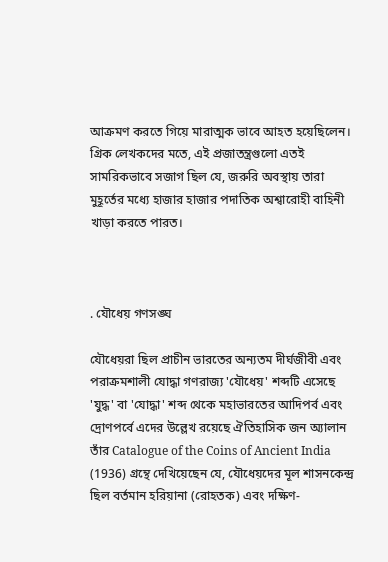আক্রমণ করতে গিয়ে মারাত্মক ভাবে আহত হয়েছিলেন। গ্রিক লেখকদের মতে, এই প্রজাতন্ত্রগুলো এতই সামরিকভাবে সজাগ ছিল যে, জরুরি অবস্থায় তারা মুহূর্তের মধ্যে হাজার হাজার পদাতিক অশ্বারোহী বাহিনী খাড়া করতে পারত।



. যৌধেয় গণসঙ্ঘ

যৌধেয়রা ছিল প্রাচীন ভারতের অন্যতম দীর্ঘজীবী এবং পরাক্রমশালী যোদ্ধা গণরাজ্য 'যৌধেয়' শব্দটি এসেছে 'যুদ্ধ' বা 'যোদ্ধা' শব্দ থেকে মহাভারতের আদিপর্ব এবং দ্রোণপর্বে এদের উল্লেখ রয়েছে ঐতিহাসিক জন অ্যালান তাঁর Catalogue of the Coins of Ancient India (1936) গ্রন্থে দেখিয়েছেন যে, যৌধেয়দের মূল শাসনকেন্দ্র ছিল বর্তমান হরিয়ানা (রোহতক) এবং দক্ষিণ-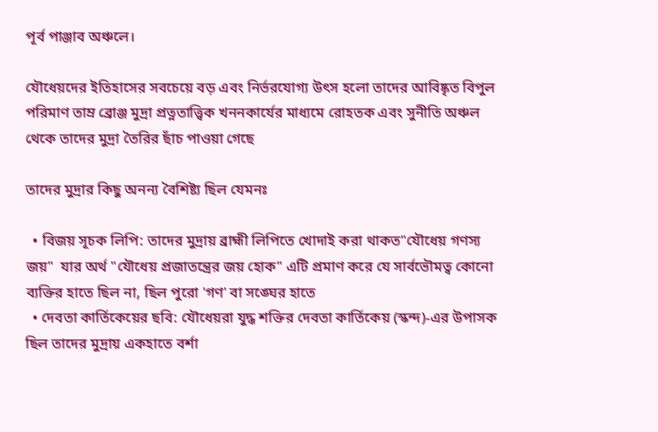পূর্ব পাঞ্জাব অঞ্চলে।

যৌধেয়দের ইতিহাসের সবচেয়ে বড় এবং নির্ভরযোগ্য উৎস হলো তাদের আবিষ্কৃত বিপুল পরিমাণ তাম্র ব্রোঞ্জ মুদ্রা প্রত্নতাত্ত্বিক খননকার্যের মাধ্যমে রোহতক এবং সুনীতি অঞ্চল থেকে তাদের মুদ্রা তৈরির ছাঁচ পাওয়া গেছে

তাদের মুদ্রার কিছু অনন্য বৈশিষ্ট্য ছিল যেমনঃ

  • বিজয় সূচক লিপি: তাদের মুদ্রায় ব্রাহ্মী লিপিতে খোদাই করা থাকত"যৌধেয় গণস্য জয়"  যার অর্থ "যৌধেয় প্রজাতন্ত্রের জয় হোক" এটি প্রমাণ করে যে সার্বভৌমত্ব কোনো ব্যক্তির হাতে ছিল না, ছিল পুরো 'গণ' বা সঙ্ঘের হাতে
  • দেবতা কার্তিকেয়ের ছবি: যৌধেয়রা যুদ্ধ শক্তির দেবতা কার্তিকেয় (স্কন্দ)-এর উপাসক ছিল তাদের মুদ্রায় একহাতে বর্শা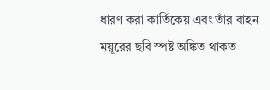ধারণ করা কার্তিকেয় এবং তাঁর বাহন ময়ূরের ছবি স্পষ্ট অঙ্কিত থাকত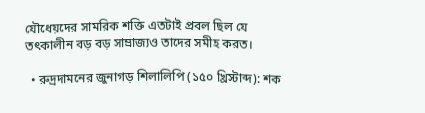যৌধেয়দের সামরিক শক্তি এতটাই প্রবল ছিল যে তৎকালীন বড় বড় সাম্রাজ্যও তাদের সমীহ করত।

  • রুদ্রদামনের জুনাগড় শিলালিপি (১৫০ খ্রিস্টাব্দ): শক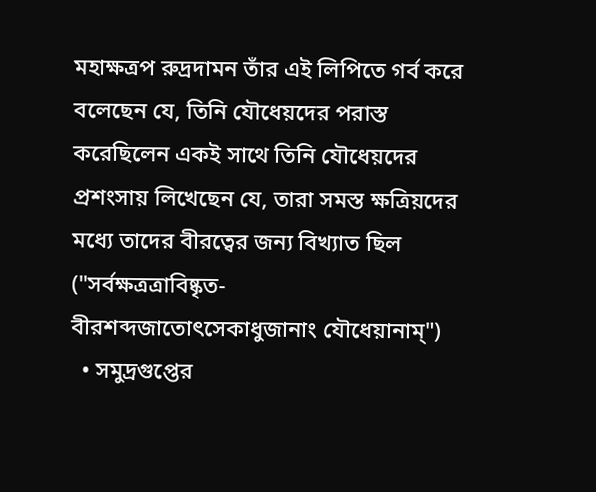মহাক্ষত্রপ রুদ্রদামন তাঁর এই লিপিতে গর্ব করে বলেছেন যে, তিনি যৌধেয়দের পরাস্ত করেছিলেন একই সাথে তিনি যৌধেয়দের প্রশংসায় লিখেছেন যে, তারা সমস্ত ক্ষত্রিয়দের মধ্যে তাদের বীরত্বের জন্য বিখ্যাত ছিল ("সর্বক্ষত্রত্রাবিষ্কৃত-বীরশব্দজাতোৎসেকাধুজানাং যৌধেয়ানাম্")
  • সমুদ্রগুপ্তের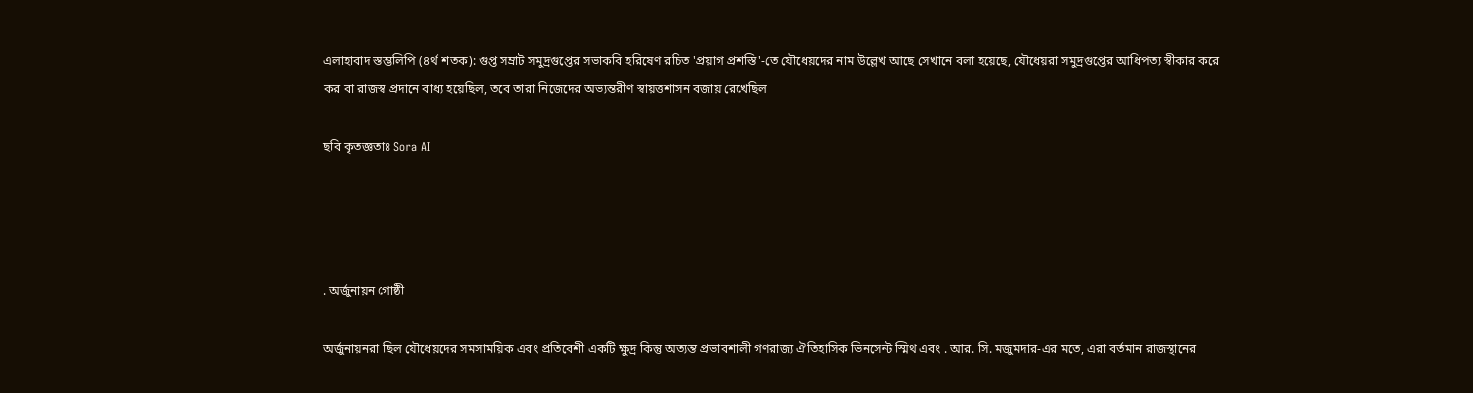এলাহাবাদ স্তম্ভলিপি (৪র্থ শতক): গুপ্ত সম্রাট সমুদ্রগুপ্তের সভাকবি হরিষেণ রচিত 'প্রয়াগ প্রশস্তি'-তে যৌধেয়দের নাম উল্লেখ আছে সেখানে বলা হয়েছে, যৌধেয়রা সমুদ্রগুপ্তের আধিপত্য স্বীকার করে কর বা রাজস্ব প্রদানে বাধ্য হয়েছিল, তবে তারা নিজেদের অভ্যন্তরীণ স্বায়ত্তশাসন বজায় রেখেছিল

ছবি কৃতজ্ঞতাঃ Sora AI




. অর্জুনায়ন গোষ্ঠী

অর্জুনায়নরা ছিল যৌধেয়দের সমসাময়িক এবং প্রতিবেশী একটি ক্ষুদ্র কিন্তু অত্যন্ত প্রভাবশালী গণরাজ্য ঐতিহাসিক ভিনসেন্ট স্মিথ এবং . আর. সি. মজুমদার-এর মতে, এরা বর্তমান রাজস্থানের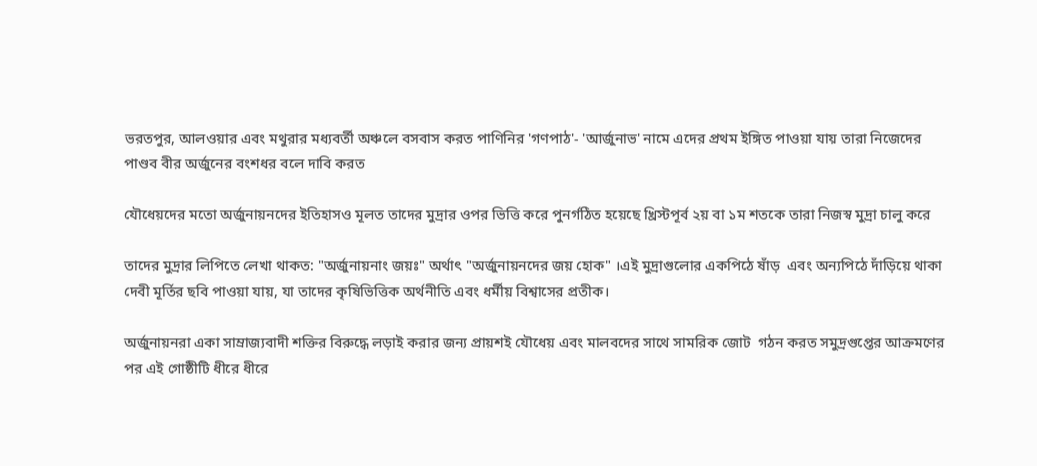ভরতপুর, আলওয়ার এবং মথুরার মধ্যবর্তী অঞ্চলে বসবাস করত পাণিনির 'গণপাঠ'- 'আর্জুনাভ' নামে এদের প্রথম ইঙ্গিত পাওয়া যায় তারা নিজেদের পাণ্ডব বীর অর্জুনের বংশধর বলে দাবি করত

যৌধেয়দের মতো অর্জুনায়নদের ইতিহাসও মূলত তাদের মুদ্রার ওপর ভিত্তি করে পুনর্গঠিত হয়েছে খ্রিস্টপূর্ব ২য় বা ১ম শতকে তারা নিজস্ব মুদ্রা চালু করে

তাদের মুদ্রার লিপিতে লেখা থাকত: "অর্জুনায়নাং জয়ঃ" অর্থাৎ "অর্জুনায়নদের জয় হোক" ।এই মুদ্রাগুলোর একপিঠে ষাঁড়  এবং অন্যপিঠে দাঁড়িয়ে থাকা দেবী মূর্তির ছবি পাওয়া যায়, যা তাদের কৃষিভিত্তিক অর্থনীতি এবং ধর্মীয় বিশ্বাসের প্রতীক।

অর্জুনায়নরা একা সাম্রাজ্যবাদী শক্তির বিরুদ্ধে লড়াই করার জন্য প্রায়শই যৌধেয় এবং মালবদের সাথে সামরিক জোট  গঠন করত সমুদ্রগুপ্তের আক্রমণের পর এই গোষ্ঠীটি ধীরে ধীরে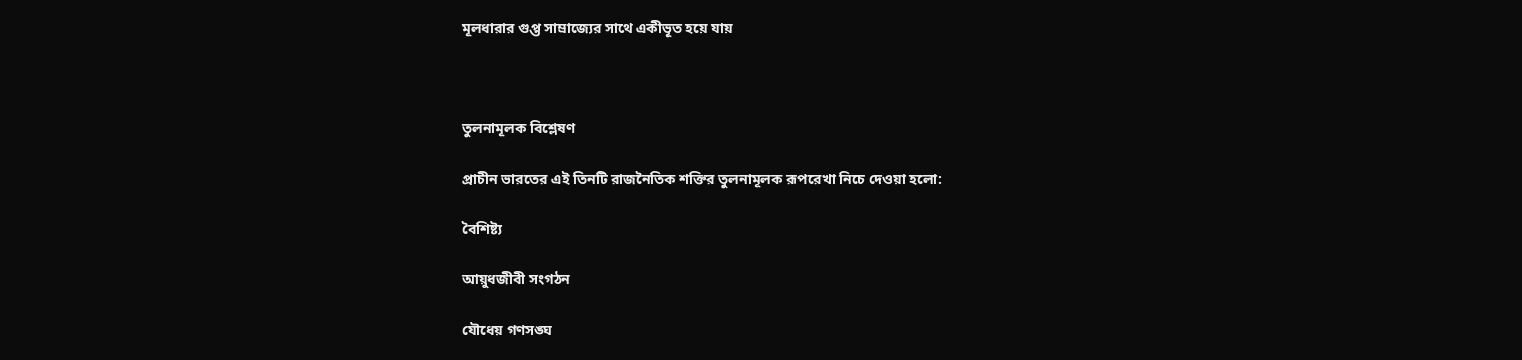মূলধারার গুপ্ত সাম্রাজ্যের সাথে একীভূত হয়ে যায়



তুলনামূলক বিশ্লেষণ

প্রাচীন ভারতের এই তিনটি রাজনৈতিক শক্তির তুলনামূলক রূপরেখা নিচে দেওয়া হলো:

বৈশিষ্ট্য

আয়ুধজীবী সংগঠন

যৌধেয় গণসঙ্ঘ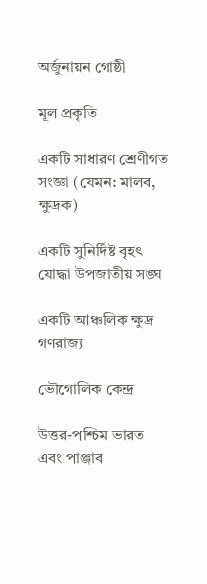অর্জুনায়ন গোষ্ঠী

মূল প্রকৃতি

একটি সাধারণ শ্রেণীগত সংজ্ঞা (যেমন: মালব, ক্ষুদ্রক)

একটি সুনির্দিষ্ট বৃহৎ যোদ্ধা উপজাতীয় সঙ্ঘ

একটি আঞ্চলিক ক্ষুদ্র গণরাজ্য

ভৌগোলিক কেন্দ্র

উত্তর-পশ্চিম ভারত এবং পাঞ্জাব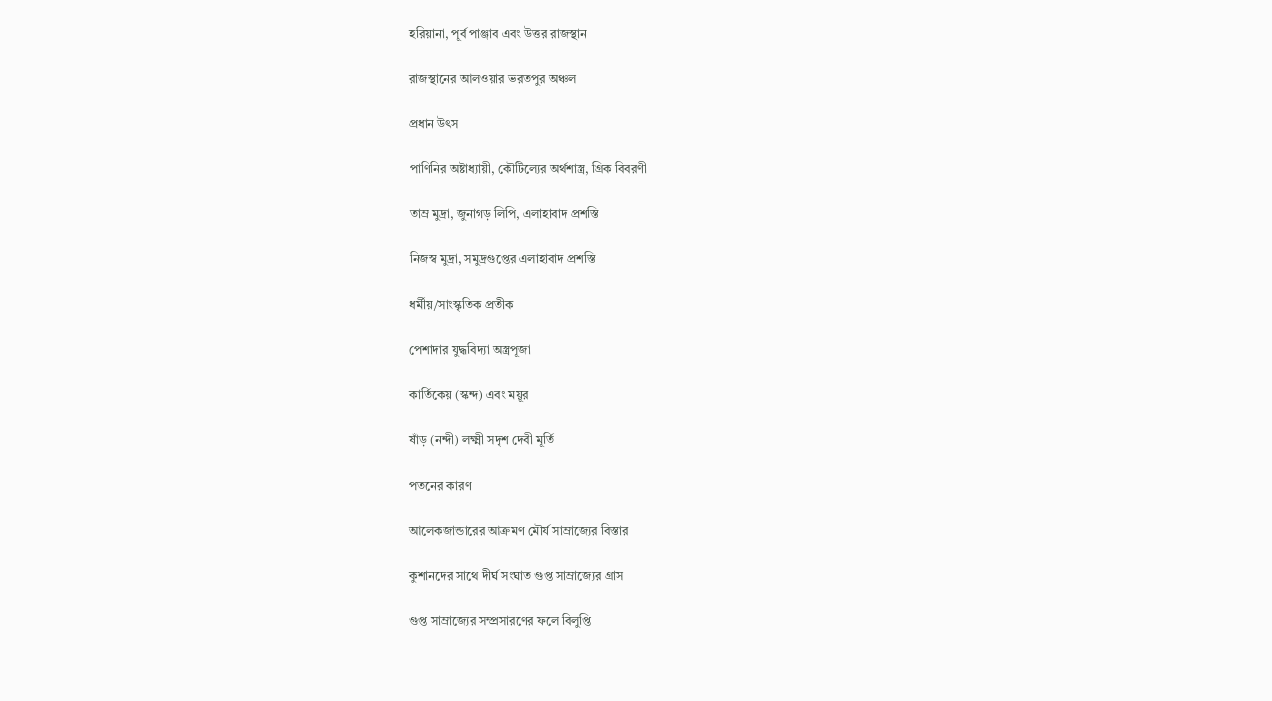হরিয়ানা, পূর্ব পাঞ্জাব এবং উত্তর রাজস্থান

রাজস্থানের আলওয়ার ভরতপুর অঞ্চল

প্রধান উৎস

পাণিনির অষ্টাধ্যায়ী, কৌটিল্যের অর্থশাস্ত্র, গ্রিক বিবরণী

তাম্র মুদ্রা, জুনাগড় লিপি, এলাহাবাদ প্রশস্তি

নিজস্ব মুদ্রা, সমুদ্রগুপ্তের এলাহাবাদ প্রশস্তি

ধর্মীয়/সাংস্কৃতিক প্রতীক

পেশাদার যুদ্ধবিদ্যা অস্ত্রপূজা

কার্তিকেয় (স্কন্দ) এবং ময়ূর

ষাঁড় (নন্দী) লক্ষ্মী সদৃশ দেবী মূর্তি

পতনের কারণ

আলেকজান্ডারের আক্রমণ মৌর্য সাম্রাজ্যের বিস্তার

কুশানদের সাথে দীর্ঘ সংঘাত গুপ্ত সাম্রাজ্যের গ্রাস

গুপ্ত সাম্রাজ্যের সম্প্রসারণের ফলে বিলুপ্তি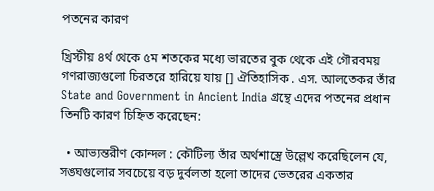পতনের কারণ

খ্রিস্টীয় ৪র্থ থেকে ৫ম শতকের মধ্যে ভারতের বুক থেকে এই গৌরবময় গণরাজ্যগুলো চিরতরে হারিয়ে যায় [] ঐতিহাসিক . এস. আলতেকর তাঁর State and Government in Ancient India গ্রন্থে এদের পতনের প্রধান তিনটি কারণ চিহ্নিত করেছেন:

  • আভ্যন্তরীণ কোন্দল : কৌটিল্য তাঁর অর্থশাস্ত্রে উল্লেখ করেছিলেন যে, সঙ্ঘগুলোর সবচেয়ে বড় দুর্বলতা হলো তাদের ভেতরের একতার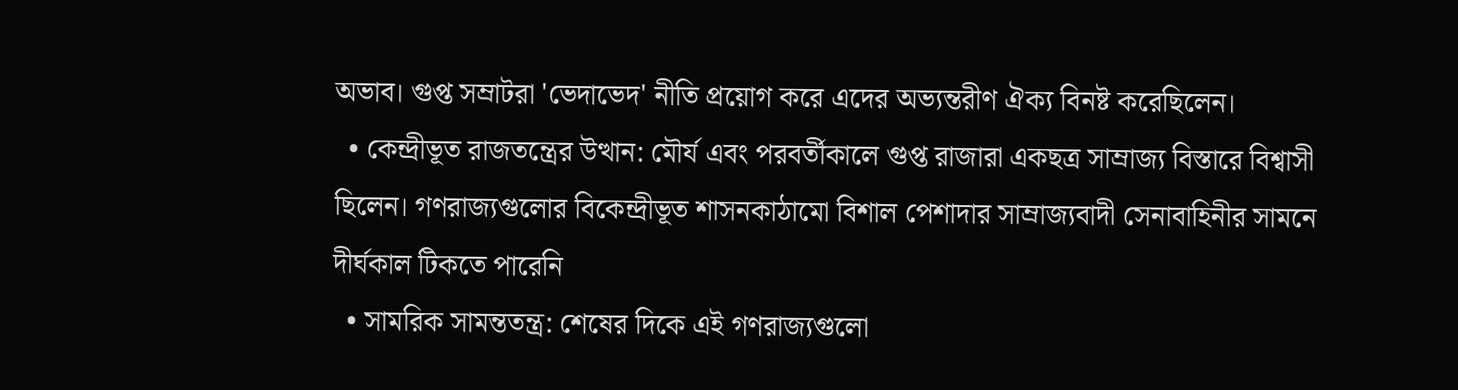অভাব। গুপ্ত সম্রাটরা 'ভেদাভেদ' নীতি প্রয়োগ করে এদের অভ্যন্তরীণ ঐক্য বিনষ্ট করেছিলেন।
  • কেন্দ্রীভূত রাজতন্ত্রের উত্থান: মৌর্য এবং পরবর্তীকালে গুপ্ত রাজারা একছত্র সাম্রাজ্য বিস্তারে বিশ্বাসী ছিলেন। গণরাজ্যগুলোর বিকেন্দ্রীভূত শাসনকাঠামো বিশাল পেশাদার সাম্রাজ্যবাদী সেনাবাহিনীর সামনে দীর্ঘকাল টিকতে পারেনি
  • সামরিক সামন্ততন্ত্র: শেষের দিকে এই গণরাজ্যগুলো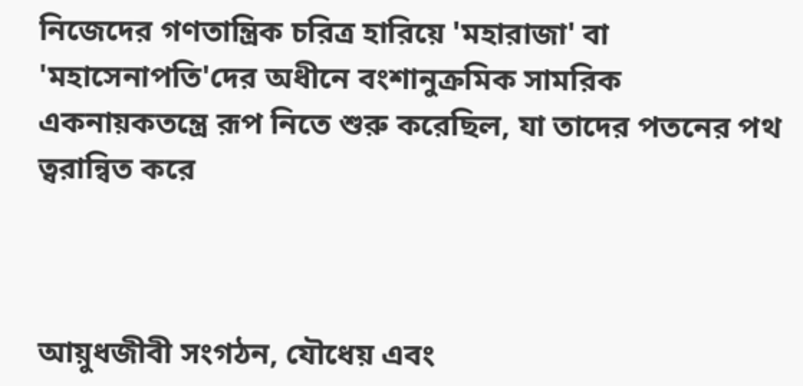নিজেদের গণতান্ত্রিক চরিত্র হারিয়ে 'মহারাজা' বা 'মহাসেনাপতি'দের অধীনে বংশানুক্রমিক সামরিক একনায়কতন্ত্রে রূপ নিতে শুরু করেছিল, যা তাদের পতনের পথ ত্বরান্বিত করে



আয়ুধজীবী সংগঠন, যৌধেয় এবং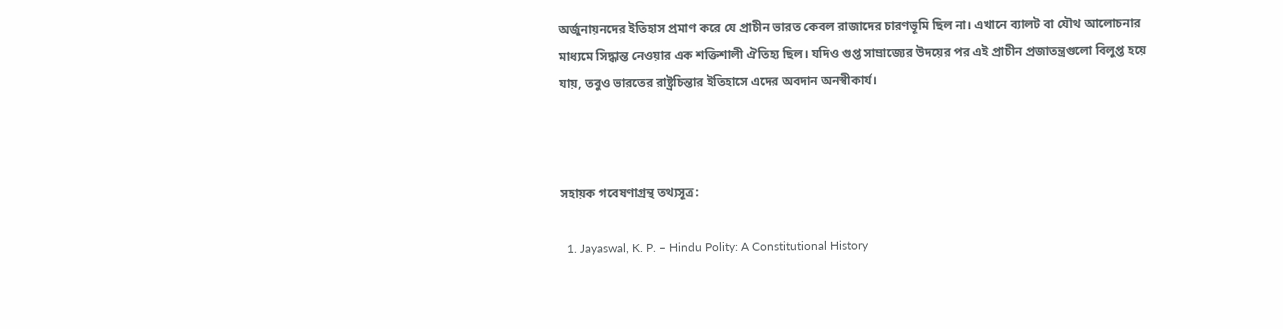অর্জুনায়নদের ইতিহাস প্রমাণ করে যে প্রাচীন ভারত কেবল রাজাদের চারণভূমি ছিল না। এখানে ব্যালট বা যৌথ আলোচনার মাধ্যমে সিদ্ধান্ত নেওয়ার এক শক্তিশালী ঐতিহ্য ছিল। যদিও গুপ্ত সাম্রাজ্যের উদয়ের পর এই প্রাচীন প্রজাতন্ত্রগুলো বিলুপ্ত হয়ে যায়, তবুও ভারতের রাষ্ট্রচিন্তার ইতিহাসে এদের অবদান অনস্বীকার্য।



সহায়ক গবেষণাগ্রন্থ তথ্যসূত্র:

  1. Jayaswal, K. P. – Hindu Polity: A Constitutional History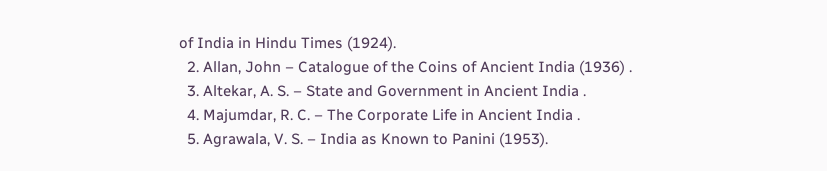of India in Hindu Times (1924).
  2. Allan, John – Catalogue of the Coins of Ancient India (1936) .
  3. Altekar, A. S. – State and Government in Ancient India .
  4. Majumdar, R. C. – The Corporate Life in Ancient India .
  5. Agrawala, V. S. – India as Known to Panini (1953).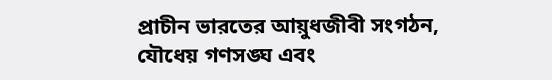প্রাচীন ভারতের আয়ুধজীবী সংগঠন, যৌধেয় গণসঙ্ঘ এবং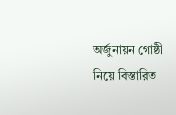অর্জুনায়ন গোষ্ঠী নিয়ে বিস্তারিত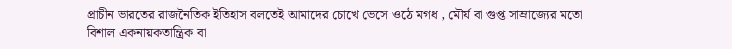প্রাচীন ভারতের রাজনৈতিক ইতিহাস বলতেই আমাদের চোখে ভেসে ওঠে মগধ , মৌর্য বা গুপ্ত সাম্রাজ্যের মতো বিশাল একনায়কতান্ত্রিক বা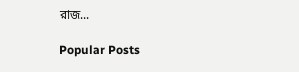রাজ...

Popular Posts